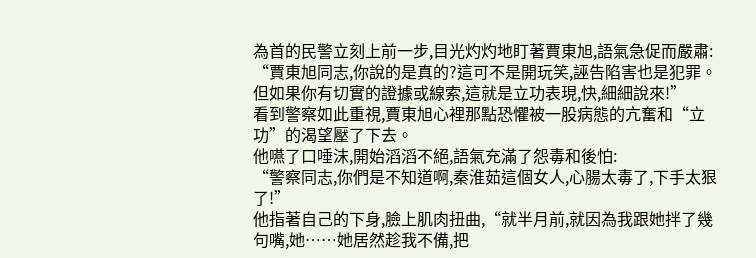為首的民警立刻上前一步,目光灼灼地盯著賈東旭,語氣急促而嚴肅:
“賈東旭同志,你說的是真的?這可不是開玩笑,誣告陷害也是犯罪。
但如果你有切實的證據或線索,這就是立功表現,快,細細說來!”
看到警察如此重視,賈東旭心裡那點恐懼被一股病態的亢奮和“立功”的渴望壓了下去。
他嚥了口唾沫,開始滔滔不絕,語氣充滿了怨毒和後怕:
“警察同志,你們是不知道啊,秦淮茹這個女人,心腸太毒了,下手太狠了!”
他指著自己的下身,臉上肌肉扭曲,“就半月前,就因為我跟她拌了幾句嘴,她……她居然趁我不備,把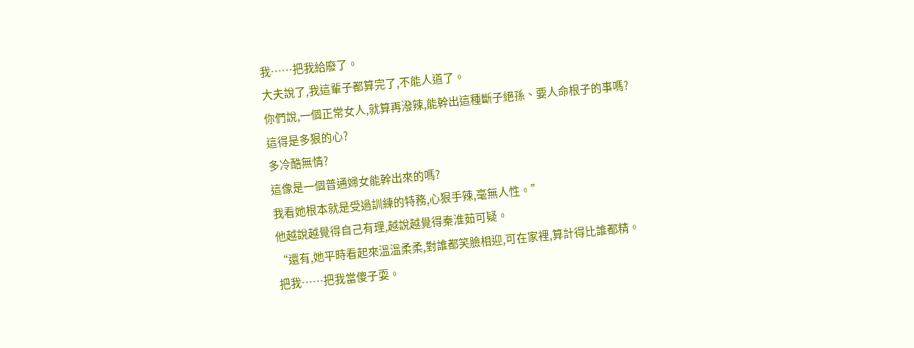我……把我給廢了。
大夫說了,我這輩子都算完了,不能人道了。
你們說,一個正常女人,就算再潑辣,能幹出這種斷子絕孫、要人命根子的事嗎?
這得是多狠的心?
多冷酷無情?
這像是一個普通婦女能幹出來的嗎?
我看她根本就是受過訓練的特務,心狠手辣,毫無人性。”
他越說越覺得自己有理,越說越覺得秦淮茹可疑。
“還有,她平時看起來溫溫柔柔,對誰都笑臉相迎,可在家裡,算計得比誰都精。
把我……把我當傻子耍。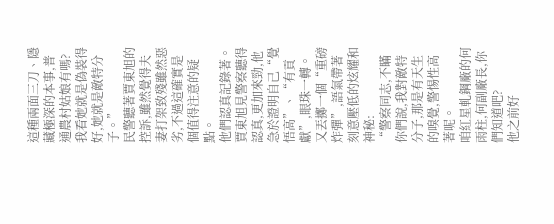這種兩面三刀、隱藏極深的本事,普通農村姑娘有嗎?
我看她就是偽裝得好,她就是敵特分子。”
民警聽著賈東旭的控訴,雖然覺得夫妻打架致殘雖然惡劣,不過這確實是個值得注意的疑點。
他們認真記錄著。
賈東旭見警察聽得認真,更加來勁,他急於證明自己“覺悟高”、“有貢獻”,眼珠一轉。
又丟擲一個“重磅炸彈”,語氣帶著刻意壓低的炫耀和神秘:
“警察同志,不瞞你們說,我對敵特分子,那是有天生的嗅覺,警惕性高著呢。
咱紅星軋鋼廠的何雨柱,何副廠長,你們知道吧?
他之前好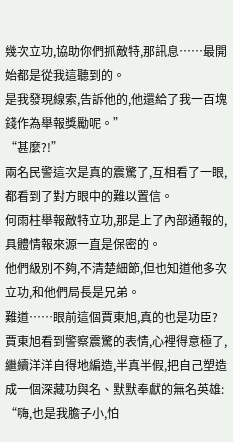幾次立功,協助你們抓敵特,那訊息……最開始都是從我這聽到的。
是我發現線索,告訴他的,他還給了我一百塊錢作為舉報獎勵呢。”
“甚麼?!”
兩名民警這次是真的震驚了,互相看了一眼,都看到了對方眼中的難以置信。
何雨柱舉報敵特立功,那是上了內部通報的,具體情報來源一直是保密的。
他們級別不夠,不清楚細節,但也知道他多次立功,和他們局長是兄弟。
難道……眼前這個賈東旭,真的也是功臣?
賈東旭看到警察震驚的表情,心裡得意極了,繼續洋洋自得地編造,半真半假,把自己塑造成一個深藏功與名、默默奉獻的無名英雄:
“嗨,也是我膽子小,怕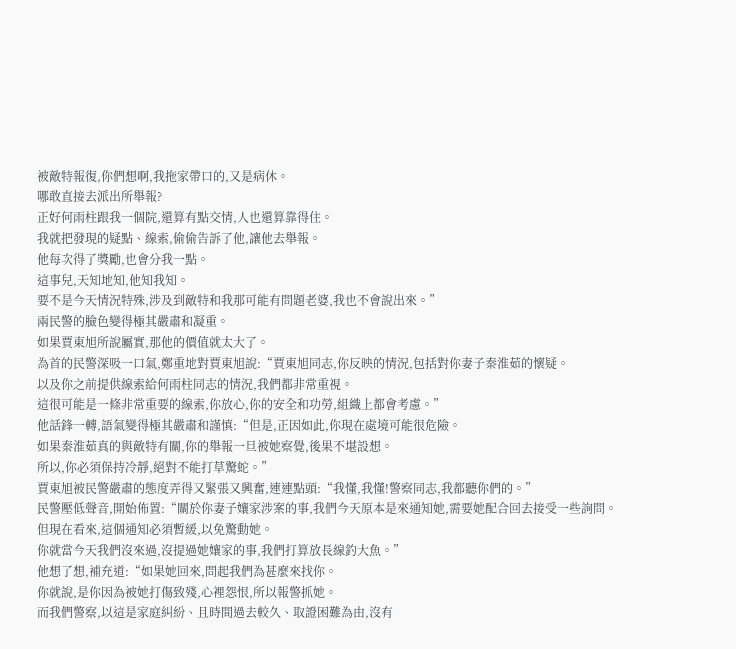被敵特報復,你們想啊,我拖家帶口的,又是病休。
哪敢直接去派出所舉報?
正好何雨柱跟我一個院,還算有點交情,人也還算靠得住。
我就把發現的疑點、線索,偷偷告訴了他,讓他去舉報。
他每次得了獎勵,也會分我一點。
這事兒,天知地知,他知我知。
要不是今天情況特殊,涉及到敵特和我那可能有問題老婆,我也不會說出來。”
兩民警的臉色變得極其嚴肅和凝重。
如果賈東旭所說屬實,那他的價值就太大了。
為首的民警深吸一口氣,鄭重地對賈東旭說:“賈東旭同志,你反映的情況,包括對你妻子秦淮茹的懷疑。
以及你之前提供線索給何雨柱同志的情況,我們都非常重視。
這很可能是一條非常重要的線索,你放心,你的安全和功勞,組織上都會考慮。”
他話鋒一轉,語氣變得極其嚴肅和謹慎:“但是,正因如此,你現在處境可能很危險。
如果秦淮茹真的與敵特有關,你的舉報一旦被她察覺,後果不堪設想。
所以,你必須保持冷靜,絕對不能打草驚蛇。”
賈東旭被民警嚴肅的態度弄得又緊張又興奮,連連點頭:“我懂,我懂!警察同志,我都聽你們的。”
民警壓低聲音,開始佈置:“關於你妻子孃家涉案的事,我們今天原本是來通知她,需要她配合回去接受一些詢問。
但現在看來,這個通知必須暫緩,以免驚動她。
你就當今天我們沒來過,沒提過她孃家的事,我們打算放長線釣大魚。”
他想了想,補充道:“如果她回來,問起我們為甚麼來找你。
你就說,是你因為被她打傷致殘,心裡怨恨,所以報警抓她。
而我們警察,以這是家庭糾紛、且時間過去較久、取證困難為由,沒有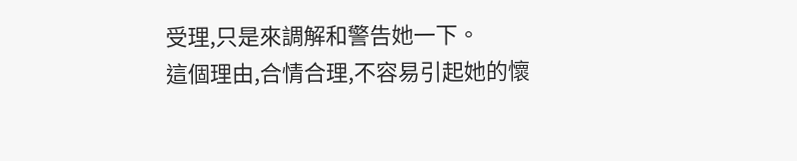受理,只是來調解和警告她一下。
這個理由,合情合理,不容易引起她的懷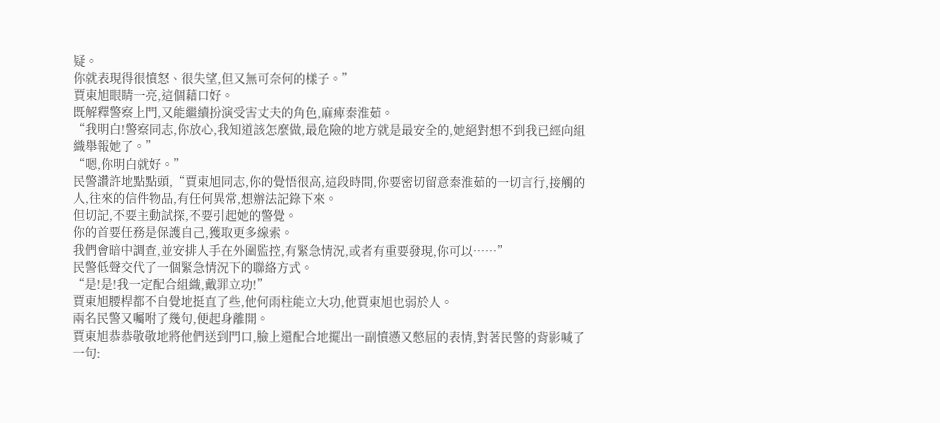疑。
你就表現得很憤怒、很失望,但又無可奈何的樣子。”
賈東旭眼睛一亮,這個藉口好。
既解釋警察上門,又能繼續扮演受害丈夫的角色,麻痺秦淮茹。
“我明白!警察同志,你放心,我知道該怎麼做,最危險的地方就是最安全的,她絕對想不到我已經向組織舉報她了。”
“嗯,你明白就好。”
民警讚許地點點頭,“賈東旭同志,你的覺悟很高,這段時間,你要密切留意秦淮茹的一切言行,接觸的人,往來的信件物品,有任何異常,想辦法記錄下來。
但切記,不要主動試探,不要引起她的警覺。
你的首要任務是保護自己,獲取更多線索。
我們會暗中調查,並安排人手在外圍監控,有緊急情況,或者有重要發現,你可以……”
民警低聲交代了一個緊急情況下的聯絡方式。
“是!是!我一定配合組織,戴罪立功!”
賈東旭腰桿都不自覺地挺直了些,他何雨柱能立大功,他賈東旭也弱於人。
兩名民警又囑咐了幾句,便起身離開。
賈東旭恭恭敬敬地將他們送到門口,臉上還配合地擺出一副憤懣又憋屈的表情,對著民警的背影喊了一句: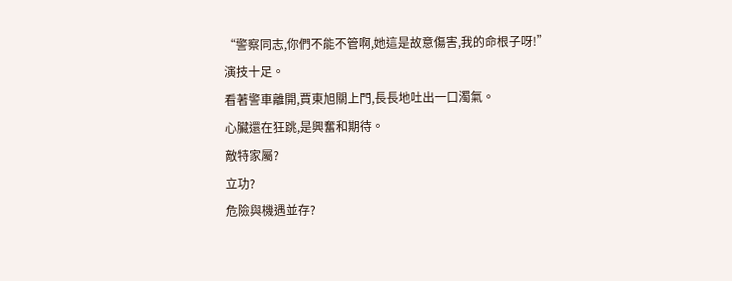“警察同志,你們不能不管啊,她這是故意傷害,我的命根子呀!”
演技十足。
看著警車離開,賈東旭關上門,長長地吐出一口濁氣。
心臟還在狂跳,是興奮和期待。
敵特家屬?
立功?
危險與機遇並存?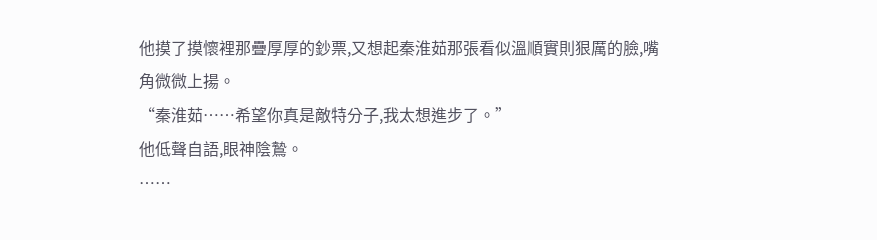他摸了摸懷裡那疊厚厚的鈔票,又想起秦淮茹那張看似溫順實則狠厲的臉,嘴角微微上揚。
“秦淮茹……希望你真是敵特分子,我太想進步了。”
他低聲自語,眼神陰鷙。
……